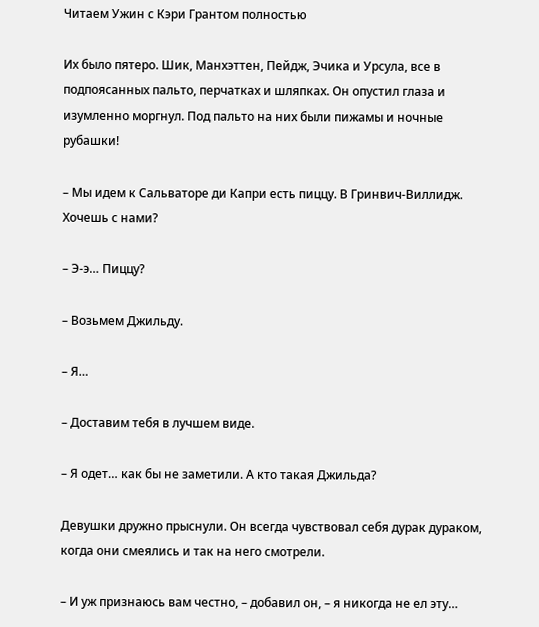Читаем Ужин с Кэри Грантом полностью

Их было пятеро. Шик, Манхэттен, Пейдж, Эчика и Урсула, все в подпоясанных пальто, перчатках и шляпках. Он опустил глаза и изумленно моргнул. Под пальто на них были пижамы и ночные рубашки!

– Мы идем к Сальваторе ди Капри есть пиццу. В Гринвич-Виллидж. Хочешь с нами?

– Э-э… Пиццу?

– Возьмем Джильду.

– Я…

– Доставим тебя в лучшем виде.

– Я одет… как бы не заметили. А кто такая Джильда?

Девушки дружно прыснули. Он всегда чувствовал себя дурак дураком, когда они смеялись и так на него смотрели.

– И уж признаюсь вам честно, – добавил он, – я никогда не ел эту…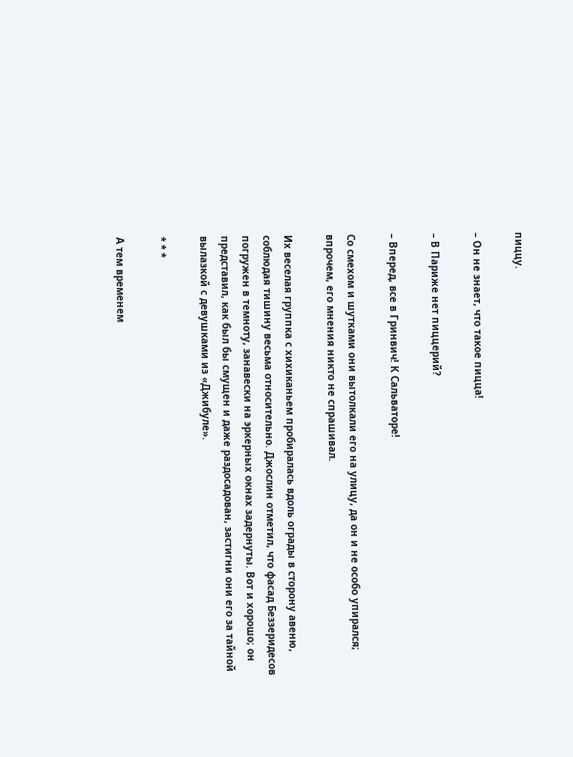пиццу.

– Он не знает, что такое пицца!

– В Париже нет пиццерий?

– Вперед, все в Гринвич! К Сальваторе!

Со смехом и шутками они вытолкали его на улицу, да он и не особо упирался; впрочем, его мнения никто не спрашивал.

Их веселая группка с хихиканьем пробиралась вдоль ограды в сторону авеню, соблюдая тишину весьма относительно. Джослин отметил, что фасад Беззеридесов погружен в темноту, занавески на эркерных окнах задернуты. Вот и хорошо; он представил, как был бы смущен и даже раздосадован, застигни они его за тайной вылазкой с девушками из «Джибуле».

* * *

А тем временем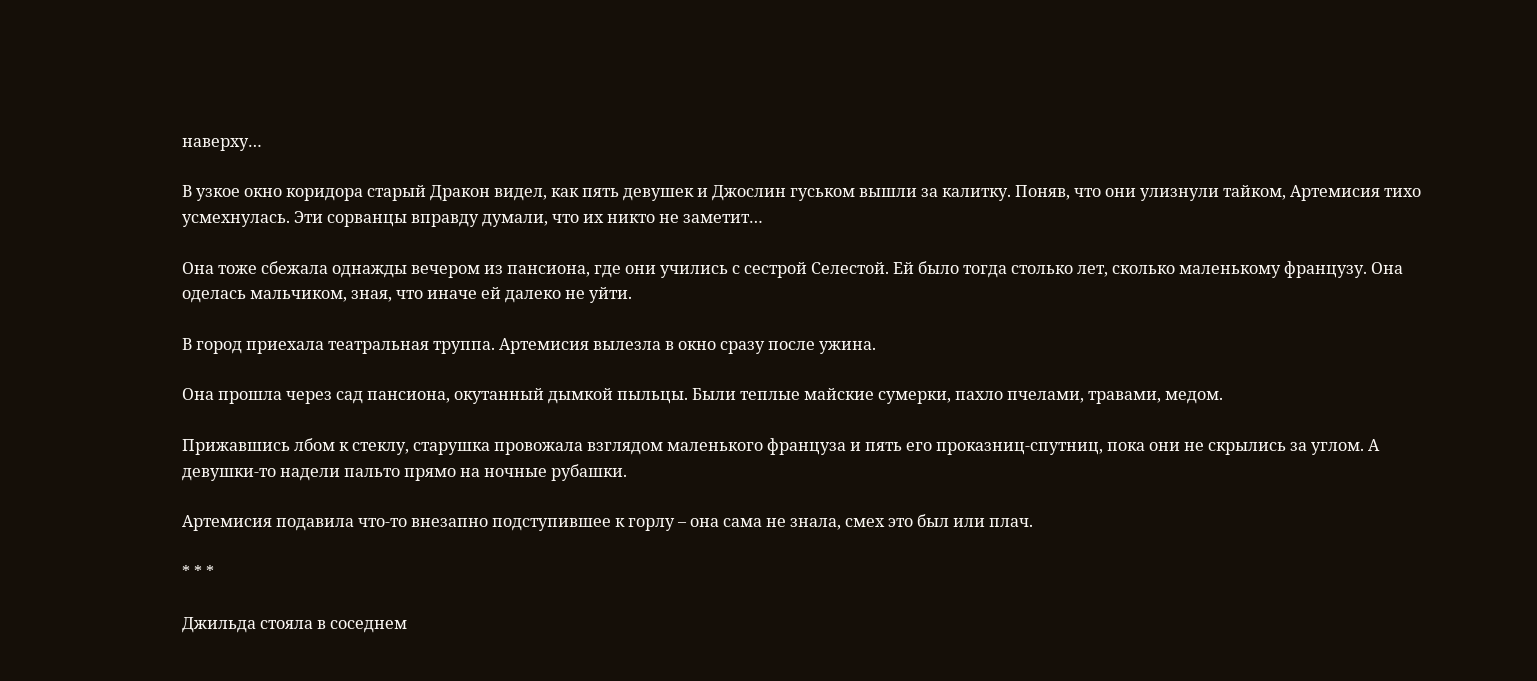наверху…

В узкое окно коридора старый Дракон видел, как пять девушек и Джослин гуськом вышли за калитку. Поняв, что они улизнули тайком, Артемисия тихо усмехнулась. Эти сорванцы вправду думали, что их никто не заметит…

Она тоже сбежала однажды вечером из пансиона, где они учились с сестрой Селестой. Ей было тогда столько лет, сколько маленькому французу. Она оделась мальчиком, зная, что иначе ей далеко не уйти.

В город приехала театральная труппа. Артемисия вылезла в окно сразу после ужина.

Она прошла через сад пансиона, окутанный дымкой пыльцы. Были теплые майские сумерки, пахло пчелами, травами, медом.

Прижавшись лбом к стеклу, старушка провожала взглядом маленького француза и пять его проказниц-спутниц, пока они не скрылись за углом. А девушки-то надели пальто прямо на ночные рубашки.

Артемисия подавила что-то внезапно подступившее к горлу – она сама не знала, смех это был или плач.

* * *

Джильда стояла в соседнем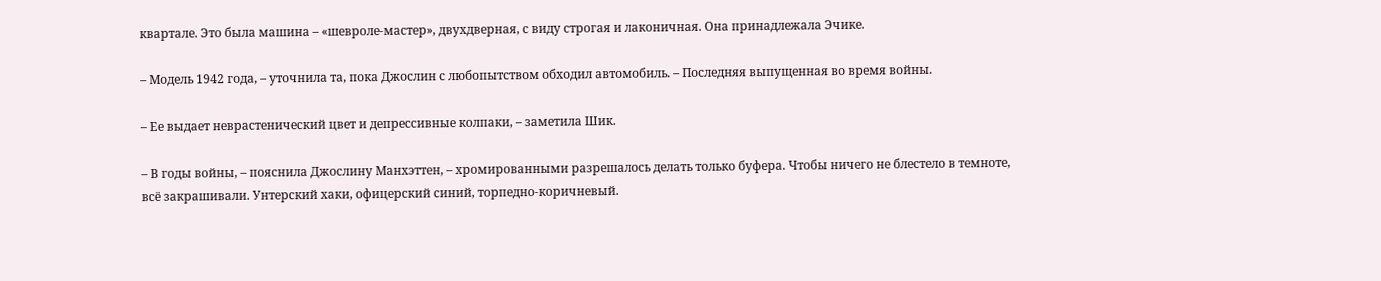квартале. Это была машина – «шевроле-мастер», двухдверная, с виду строгая и лаконичная. Она принадлежала Эчике.

– Модель 1942 года, – уточнила та, пока Джослин с любопытством обходил автомобиль. – Последняя выпущенная во время войны.

– Ее выдает неврастенический цвет и депрессивные колпаки, – заметила Шик.

– В годы войны, – пояснила Джослину Манхэттен, – хромированными разрешалось делать только буфера. Чтобы ничего не блестело в темноте, всё закрашивали. Унтерский хаки, офицерский синий, торпедно-коричневый.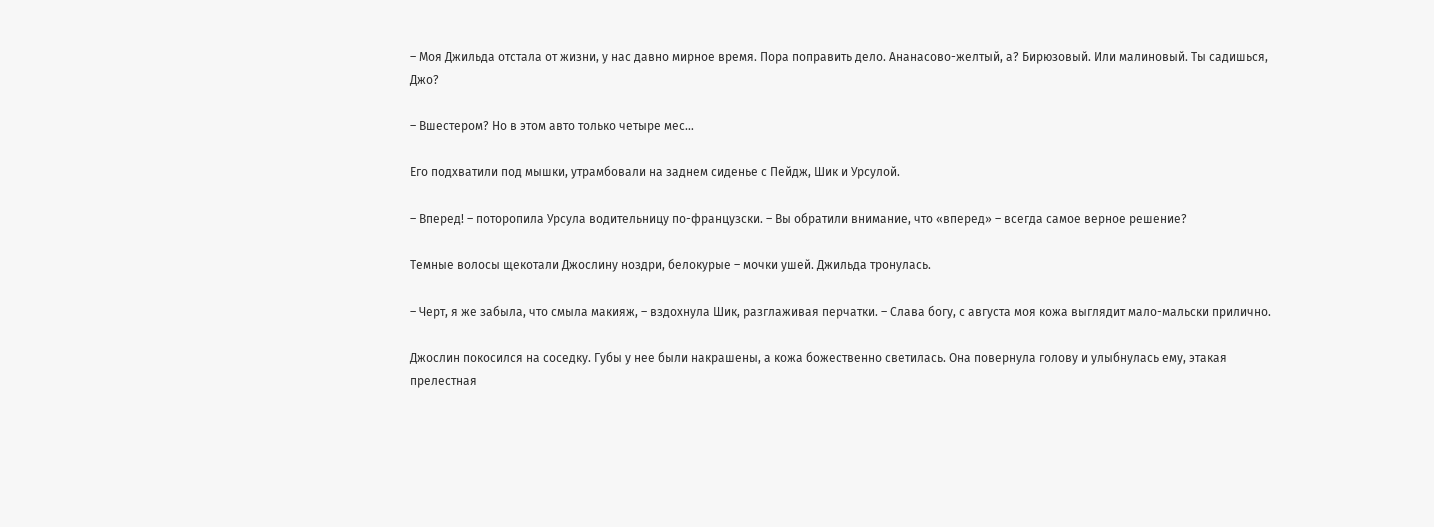– Моя Джильда отстала от жизни, у нас давно мирное время. Пора поправить дело. Ананасово-желтый, а? Бирюзовый. Или малиновый. Ты садишься, Джо?

– Вшестером? Но в этом авто только четыре мес…

Его подхватили под мышки, утрамбовали на заднем сиденье с Пейдж, Шик и Урсулой.

– Вперед! – поторопила Урсула водительницу по-французски. – Вы обратили внимание, что «вперед» – всегда самое верное решение?

Темные волосы щекотали Джослину ноздри, белокурые – мочки ушей. Джильда тронулась.

– Черт, я же забыла, что смыла макияж, – вздохнула Шик, разглаживая перчатки. – Слава богу, с августа моя кожа выглядит мало-мальски прилично.

Джослин покосился на соседку. Губы у нее были накрашены, а кожа божественно светилась. Она повернула голову и улыбнулась ему, этакая прелестная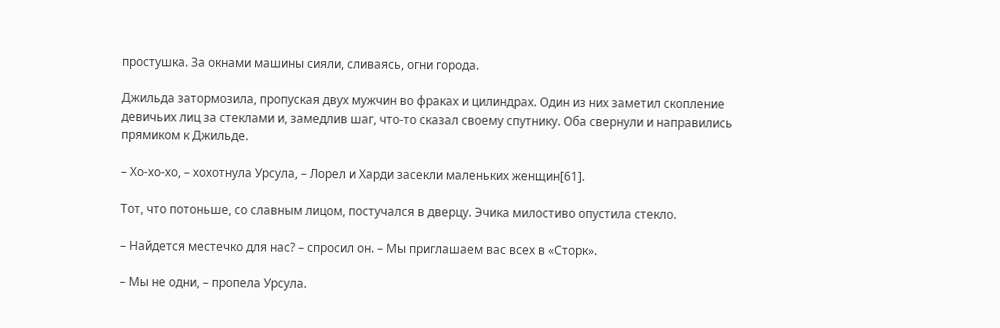простушка. За окнами машины сияли, сливаясь, огни города.

Джильда затормозила, пропуская двух мужчин во фраках и цилиндрах. Один из них заметил скопление девичьих лиц за стеклами и, замедлив шаг, что-то сказал своему спутнику. Оба свернули и направились прямиком к Джильде.

– Хо-хо-хо, – хохотнула Урсула, – Лорел и Харди засекли маленьких женщин[61].

Тот, что потоньше, со славным лицом, постучался в дверцу. Эчика милостиво опустила стекло.

– Найдется местечко для нас? – спросил он. – Мы приглашаем вас всех в «Сторк».

– Мы не одни, – пропела Урсула.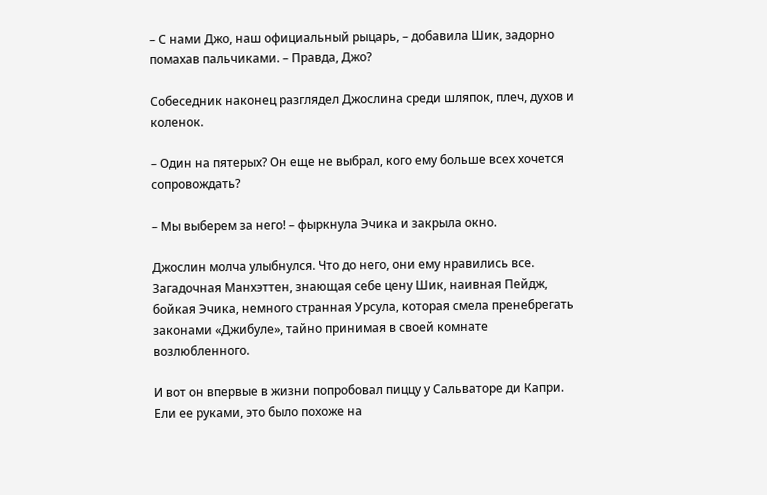– С нами Джо, наш официальный рыцарь, – добавила Шик, задорно помахав пальчиками. – Правда, Джо?

Собеседник наконец разглядел Джослина среди шляпок, плеч, духов и коленок.

– Один на пятерых? Он еще не выбрал, кого ему больше всех хочется сопровождать?

– Мы выберем за него! – фыркнула Эчика и закрыла окно.

Джослин молча улыбнулся. Что до него, они ему нравились все. Загадочная Манхэттен, знающая себе цену Шик, наивная Пейдж, бойкая Эчика, немного странная Урсула, которая смела пренебрегать законами «Джибуле», тайно принимая в своей комнате возлюбленного.

И вот он впервые в жизни попробовал пиццу у Сальваторе ди Капри. Ели ее руками, это было похоже на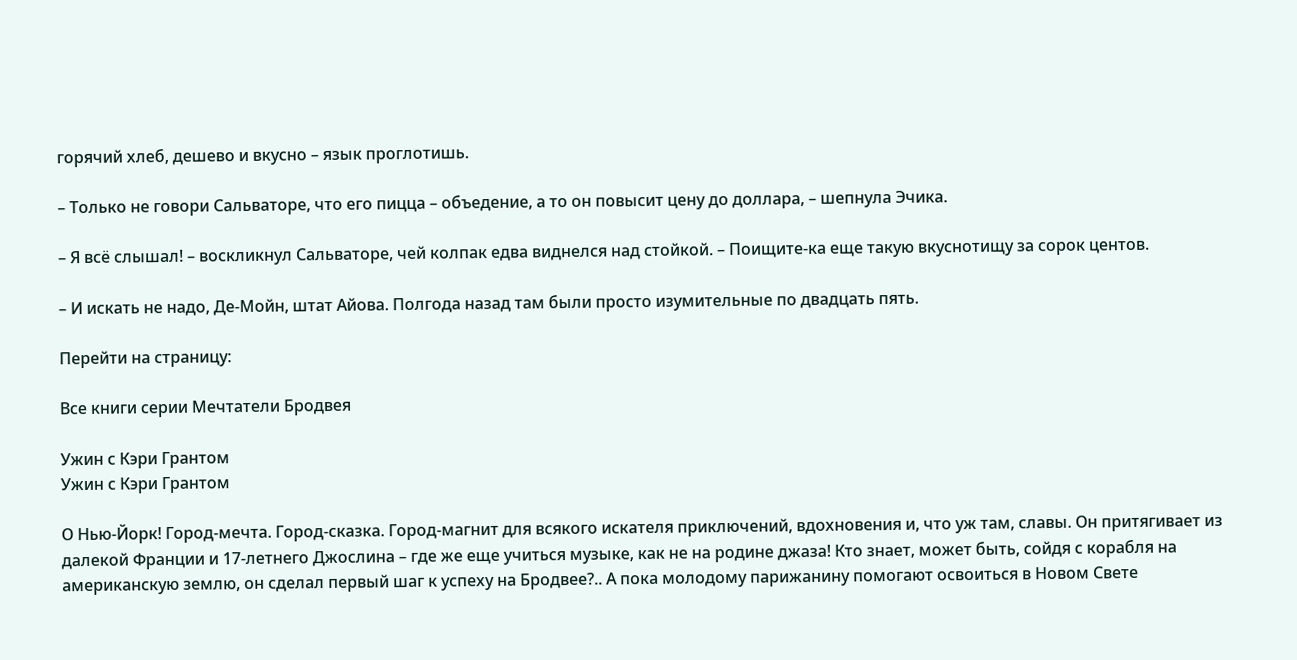горячий хлеб, дешево и вкусно – язык проглотишь.

– Только не говори Сальваторе, что его пицца – объедение, а то он повысит цену до доллара, – шепнула Эчика.

– Я всё слышал! – воскликнул Сальваторе, чей колпак едва виднелся над стойкой. – Поищите-ка еще такую вкуснотищу за сорок центов.

– И искать не надо, Де-Мойн, штат Айова. Полгода назад там были просто изумительные по двадцать пять.

Перейти на страницу:

Все книги серии Мечтатели Бродвея

Ужин с Кэри Грантом
Ужин с Кэри Грантом

О Нью-Йорк! Город-мечта. Город-сказка. Город-магнит для всякого искателя приключений, вдохновения и, что уж там, славы. Он притягивает из далекой Франции и 17-летнего Джослина – где же еще учиться музыке, как не на родине джаза! Кто знает, может быть, сойдя с корабля на американскую землю, он сделал первый шаг к успеху на Бродвее?.. А пока молодому парижанину помогают освоиться в Новом Свете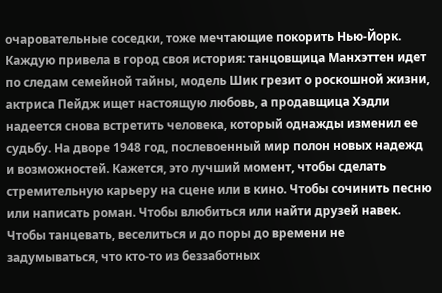очаровательные соседки, тоже мечтающие покорить Нью-Йорк. Каждую привела в город своя история: танцовщица Манхэттен идет по следам семейной тайны, модель Шик грезит о роскошной жизни, актриса Пейдж ищет настоящую любовь, а продавщица Хэдли надеется снова встретить человека, который однажды изменил ее судьбу. На дворе 1948 год, послевоенный мир полон новых надежд и возможностей. Кажется, это лучший момент, чтобы сделать стремительную карьеру на сцене или в кино. Чтобы сочинить песню или написать роман. Чтобы влюбиться или найти друзей навек. Чтобы танцевать, веселиться и до поры до времени не задумываться, что кто-то из беззаботных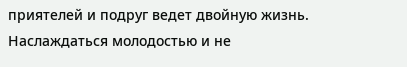приятелей и подруг ведет двойную жизнь. Наслаждаться молодостью и не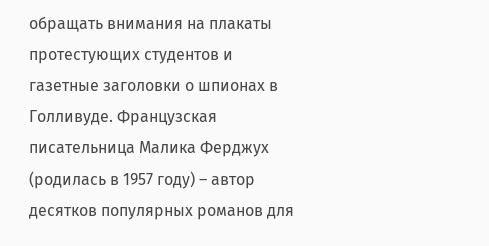обращать внимания на плакаты протестующих студентов и газетные заголовки о шпионах в Голливуде. Французская писательница Малика Ферджух (родилась в 1957 году) – автор десятков популярных романов для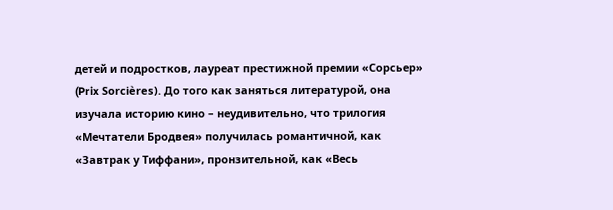детей и подростков, лауреат престижной премии «Сорсьер» (Prix Sorcières). До того как заняться литературой, она изучала историю кино – неудивительно, что трилогия «Мечтатели Бродвея» получилась романтичной, как «Завтрак у Тиффани», пронзительной, как «Весь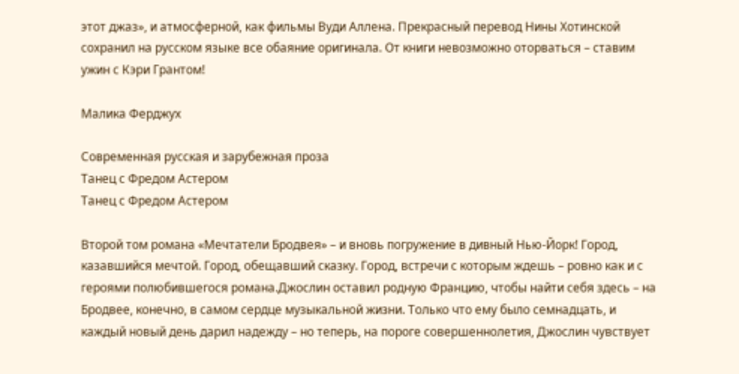этот джаз», и атмосферной, как фильмы Вуди Аллена. Прекрасный перевод Нины Хотинской сохранил на русском языке все обаяние оригинала. От книги невозможно оторваться – ставим ужин с Кэри Грантом!

Малика Ферджух

Современная русская и зарубежная проза
Танец с Фредом Астером
Танец с Фредом Астером

Второй том романа «Мечтатели Бродвея» – и вновь погружение в дивный Нью-Йорк! Город, казавшийся мечтой. Город, обещавший сказку. Город, встречи с которым ждешь – ровно как и с героями полюбившегося романа.Джослин оставил родную Францию, чтобы найти себя здесь – на Бродвее, конечно, в самом сердце музыкальной жизни. Только что ему было семнадцать, и каждый новый день дарил надежду – но теперь, на пороге совершеннолетия, Джослин чувствует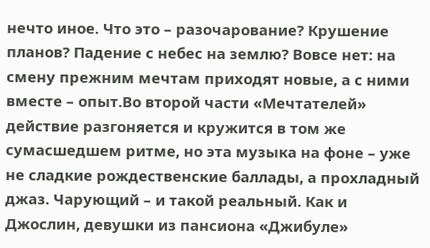нечто иное. Что это – разочарование? Крушение планов? Падение с небес на землю? Вовсе нет: на смену прежним мечтам приходят новые, а с ними вместе – опыт.Во второй части «Мечтателей» действие разгоняется и кружится в том же сумасшедшем ритме, но эта музыка на фоне – уже не сладкие рождественские баллады, а прохладный джаз. Чарующий – и такой реальный. Как и Джослин, девушки из пансиона «Джибуле»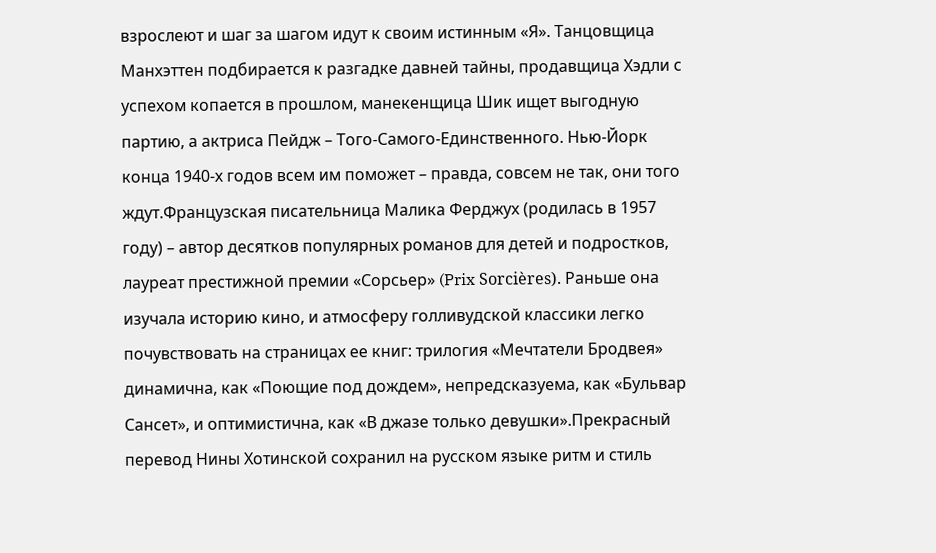взрослеют и шаг за шагом идут к своим истинным «Я». Танцовщица Манхэттен подбирается к разгадке давней тайны, продавщица Хэдли с успехом копается в прошлом, манекенщица Шик ищет выгодную партию, а актриса Пейдж – Того-Самого-Единственного. Нью-Йорк конца 1940-х годов всем им поможет – правда, совсем не так, они того ждут.Французская писательница Малика Ферджух (родилась в 1957 году) – автор десятков популярных романов для детей и подростков, лауреат престижной премии «Сорсьер» (Prix Sorcières). Раньше она изучала историю кино, и атмосферу голливудской классики легко почувствовать на страницах ее книг: трилогия «Мечтатели Бродвея» динамична, как «Поющие под дождем», непредсказуема, как «Бульвар Сансет», и оптимистична, как «В джазе только девушки».Прекрасный перевод Нины Хотинской сохранил на русском языке ритм и стиль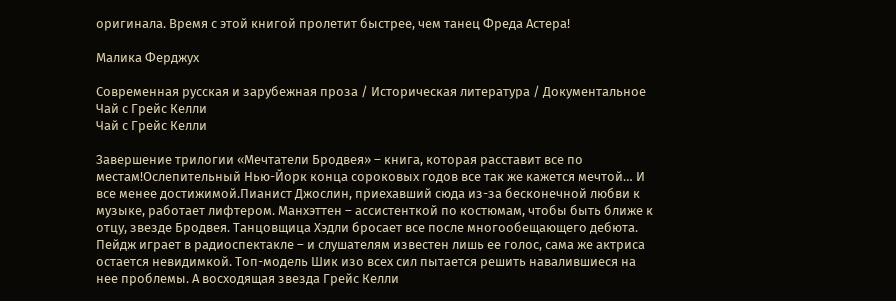оригинала. Время с этой книгой пролетит быстрее, чем танец Фреда Астера!

Малика Ферджух

Современная русская и зарубежная проза / Историческая литература / Документальное
Чай с Грейс Келли
Чай с Грейс Келли

Завершение трилогии «Мечтатели Бродвея» – книга, которая расставит все по местам!Ослепительный Нью-Йорк конца сороковых годов все так же кажется мечтой… И все менее достижимой.Пианист Джослин, приехавший сюда из-за бесконечной любви к музыке, работает лифтером. Манхэттен – ассистенткой по костюмам, чтобы быть ближе к отцу, звезде Бродвея. Танцовщица Хэдли бросает все после многообещающего дебюта. Пейдж играет в радиоспектакле – и слушателям известен лишь ее голос, сама же актриса остается невидимкой. Топ-модель Шик изо всех сил пытается решить навалившиеся на нее проблемы. А восходящая звезда Грейс Келли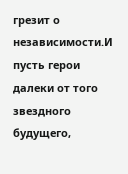грезит о независимости.И пусть герои далеки от того звездного будущего,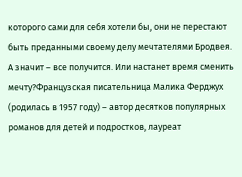которого сами для себя хотели бы, они не перестают быть преданными своему делу мечтателями Бродвея. А значит – все получится. Или настанет время сменить мечту?Французская писательница Малика Ферджух (родилась в 1957 году) – автор десятков популярных романов для детей и подростков, лауреат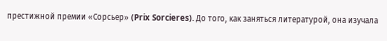престижной премии «Сорсьер» (Prix Sorcieres). До того, как заняться литературой, она изучала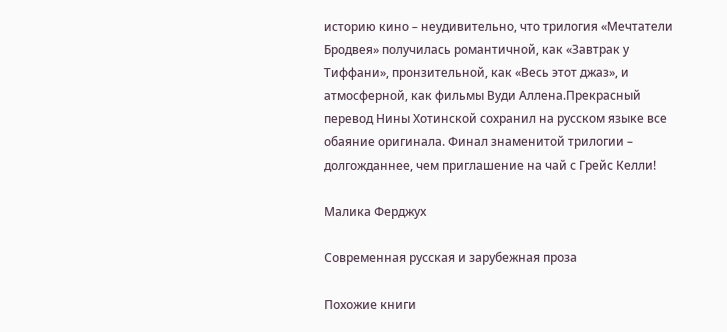историю кино – неудивительно, что трилогия «Мечтатели Бродвея» получилась романтичной, как «Завтрак у Тиффани», пронзительной, как «Весь этот джаз», и атмосферной, как фильмы Вуди Аллена.Прекрасный перевод Нины Хотинской сохранил на русском языке все обаяние оригинала. Финал знаменитой трилогии – долгожданнее, чем приглашение на чай с Грейс Келли!

Малика Ферджух

Современная русская и зарубежная проза

Похожие книги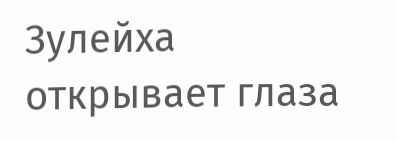Зулейха открывает глаза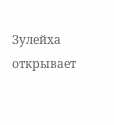Зулейха открывает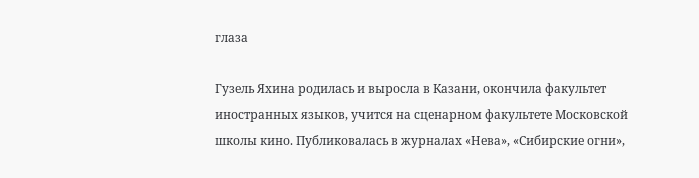глаза

Гузель Яхина родилась и выросла в Казани, окончила факультет иностранных языков, учится на сценарном факультете Московской школы кино. Публиковалась в журналах «Нева», «Сибирские огни»,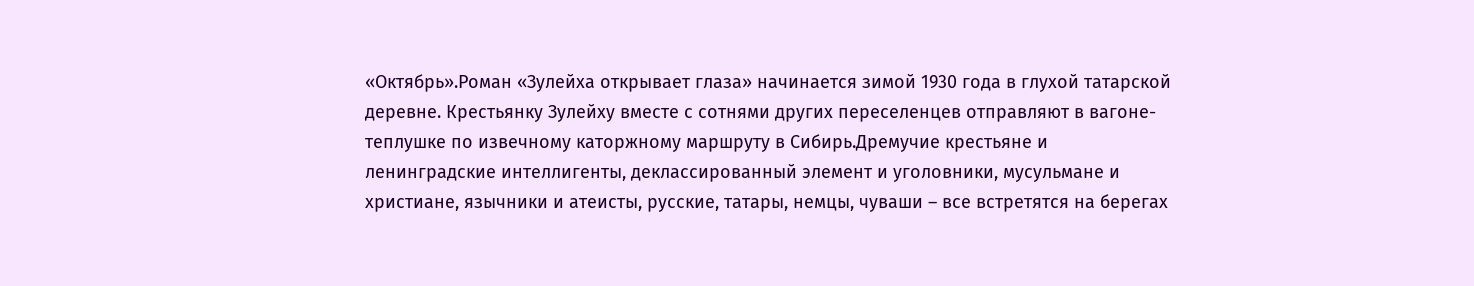«Октябрь».Роман «Зулейха открывает глаза» начинается зимой 1930 года в глухой татарской деревне. Крестьянку Зулейху вместе с сотнями других переселенцев отправляют в вагоне-теплушке по извечному каторжному маршруту в Сибирь.Дремучие крестьяне и ленинградские интеллигенты, деклассированный элемент и уголовники, мусульмане и христиане, язычники и атеисты, русские, татары, немцы, чуваши – все встретятся на берегах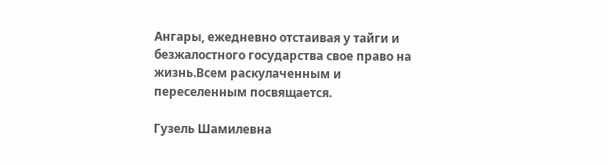Ангары, ежедневно отстаивая у тайги и безжалостного государства свое право на жизнь.Всем раскулаченным и переселенным посвящается.

Гузель Шамилевна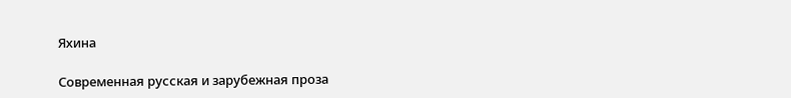Яхина

Современная русская и зарубежная проза